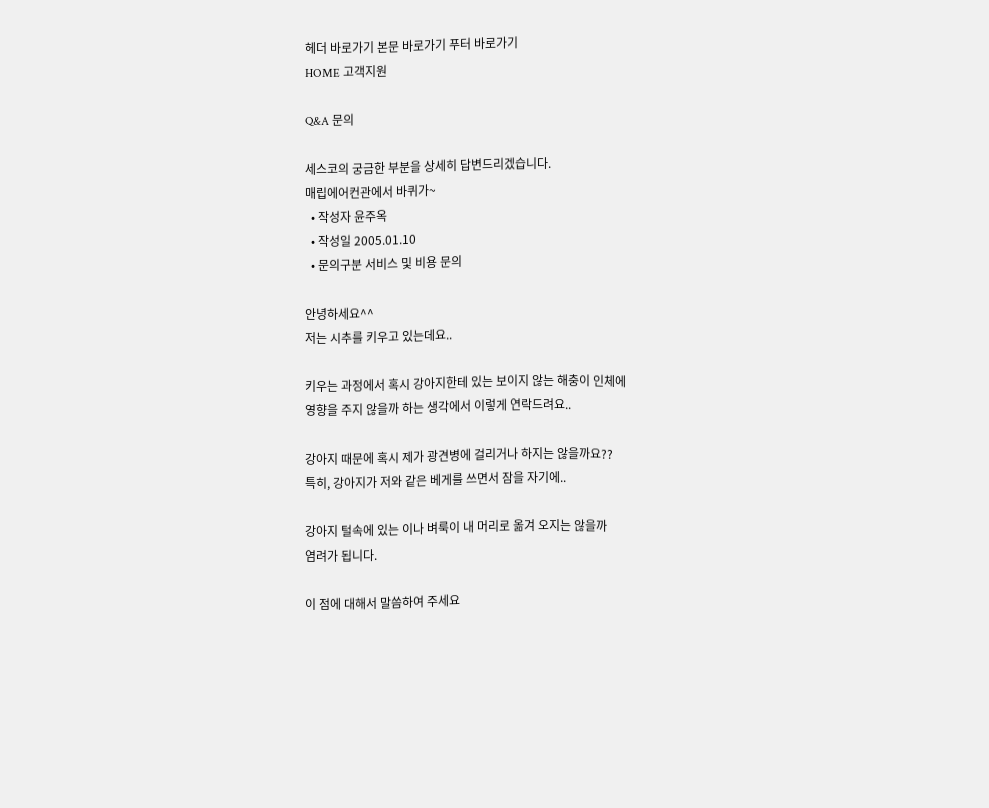헤더 바로가기 본문 바로가기 푸터 바로가기
HOME 고객지원

Q&A 문의

세스코의 궁금한 부분을 상세히 답변드리겠습니다.
매립에어컨관에서 바퀴가~
  • 작성자 윤주옥
  • 작성일 2005.01.10
  • 문의구분 서비스 및 비용 문의

안녕하세요^^
저는 시추를 키우고 있는데요..

키우는 과정에서 혹시 강아지한테 있는 보이지 않는 해충이 인체에
영향을 주지 않을까 하는 생각에서 이렇게 연락드려요..

강아지 때문에 혹시 제가 광견병에 걸리거나 하지는 않을까요??
특히, 강아지가 저와 같은 베게를 쓰면서 잠을 자기에..

강아지 털속에 있는 이나 벼룩이 내 머리로 옮겨 오지는 않을까
염려가 됩니다.

이 점에 대해서 말씀하여 주세요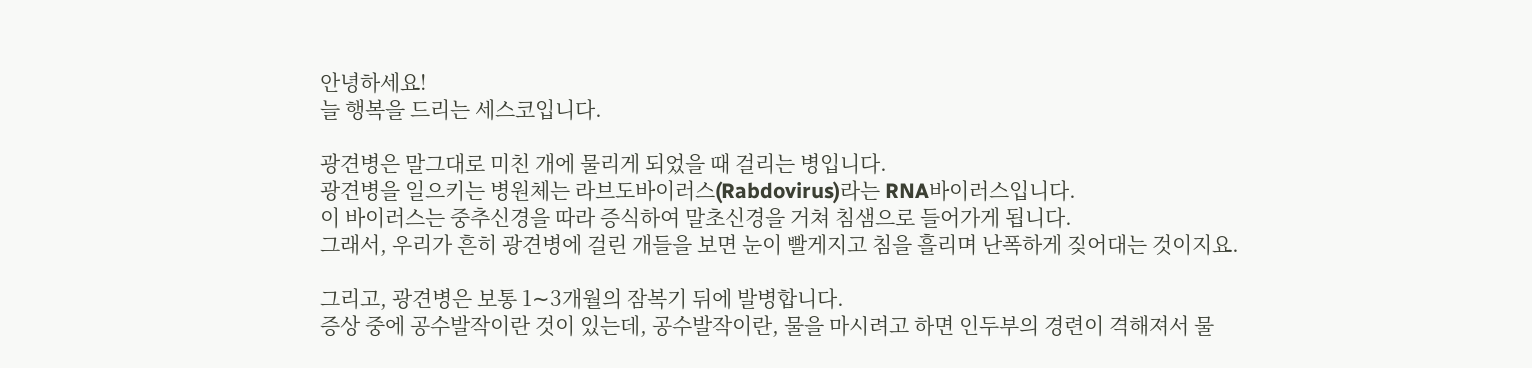안녕하세요!
늘 행복을 드리는 세스코입니다.

광견병은 말그대로 미친 개에 물리게 되었을 때 걸리는 병입니다.
광견병을 일으키는 병원체는 라브도바이러스(Rabdovirus)라는 RNA바이러스입니다.
이 바이러스는 중추신경을 따라 증식하여 말초신경을 거쳐 침샘으로 들어가게 됩니다.
그래서, 우리가 흔히 광견병에 걸린 개들을 보면 눈이 빨게지고 침을 흘리며 난폭하게 짖어대는 것이지요.

그리고, 광견병은 보통 1∼3개월의 잠복기 뒤에 발병합니다.
증상 중에 공수발작이란 것이 있는데, 공수발작이란, 물을 마시려고 하면 인두부의 경련이 격해져서 물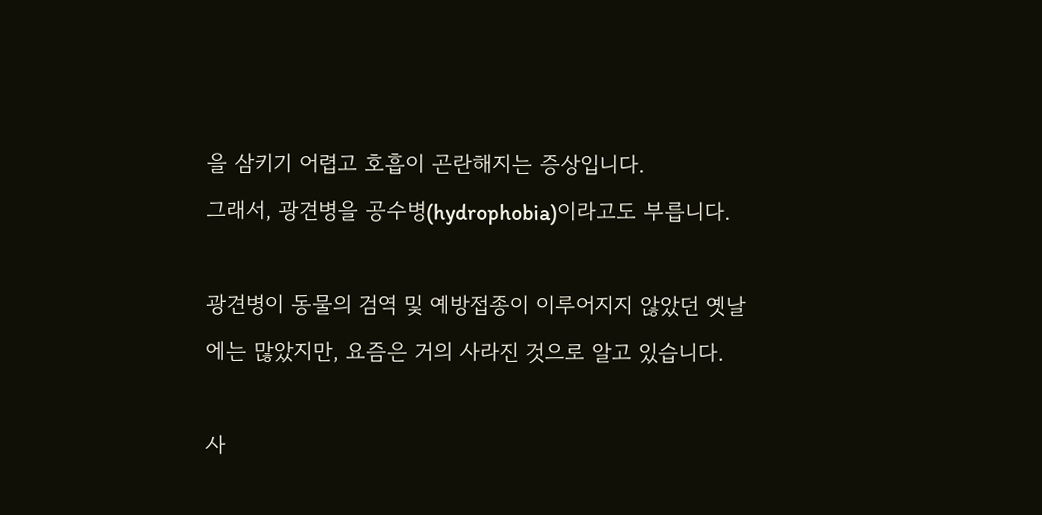을 삼키기 어렵고 호흡이 곤란해지는 증상입니다.
그래서, 광견병을 공수병(hydrophobia)이라고도 부릅니다.

광견병이 동물의 검역 및 예방접종이 이루어지지 않았던 옛날에는 많았지만, 요즘은 거의 사라진 것으로 알고 있습니다.

사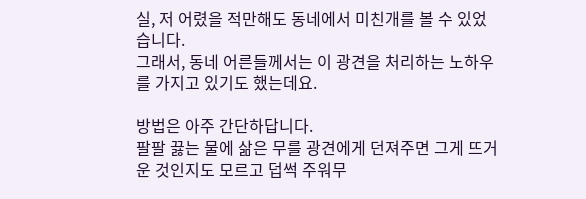실, 저 어렸을 적만해도 동네에서 미친개를 볼 수 있었습니다.
그래서, 동네 어른들께서는 이 광견을 처리하는 노하우를 가지고 있기도 했는데요.

방법은 아주 간단하답니다.
팔팔 끓는 물에 삶은 무를 광견에게 던져주면 그게 뜨거운 것인지도 모르고 덥썩 주워무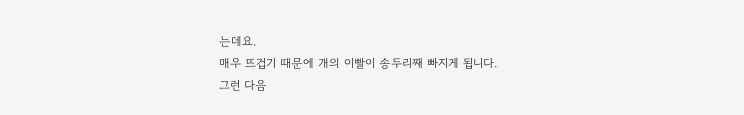는데요.
매우 뜨겁기 때문에 개의 이빨이 송두리째 빠지게 됩니다.
그런 다음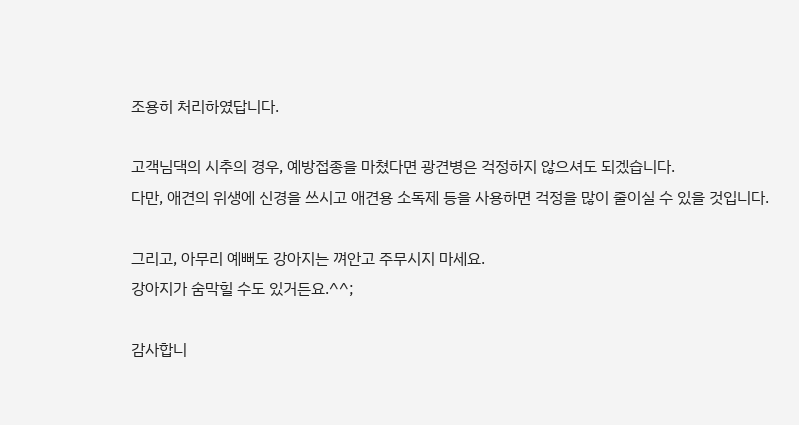조용히 처리하였답니다.

고객님댁의 시추의 경우, 예방접종을 마쳤다면 광견병은 걱정하지 않으셔도 되겠습니다.
다만, 애견의 위생에 신경을 쓰시고 애견용 소독제 등을 사용하면 걱정을 많이 줄이실 수 있을 것입니다.

그리고, 아무리 예뻐도 강아지는 껴안고 주무시지 마세요.
강아지가 숨막힐 수도 있거든요.^^;

감사합니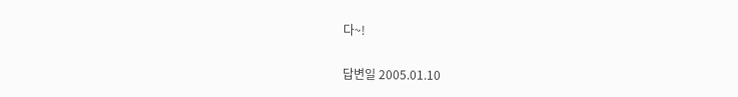다~!

답변일 2005.01.10